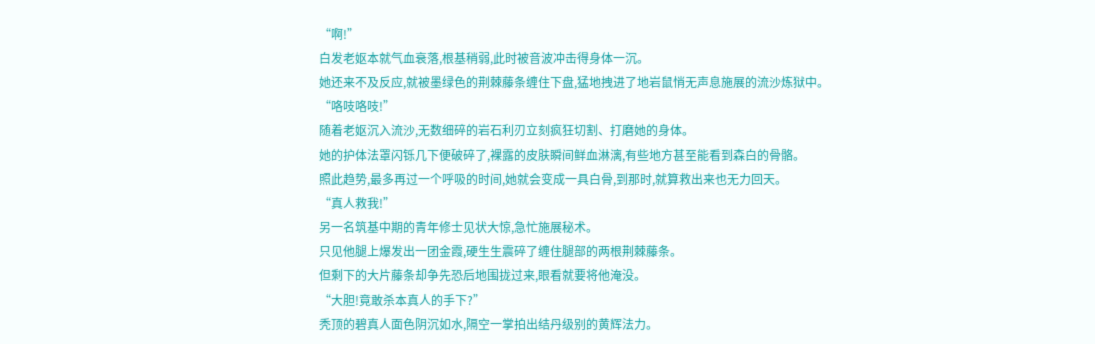“啊!”
白发老妪本就气血衰落,根基稍弱,此时被音波冲击得身体一沉。
她还来不及反应,就被墨绿色的荆棘藤条缠住下盘,猛地拽进了地岩鼠悄无声息施展的流沙炼狱中。
“咯吱咯吱!”
随着老妪沉入流沙,无数细碎的岩石利刃立刻疯狂切割、打磨她的身体。
她的护体法罩闪铄几下便破碎了,裸露的皮肤瞬间鲜血淋漓,有些地方甚至能看到森白的骨骼。
照此趋势,最多再过一个呼吸的时间,她就会变成一具白骨,到那时,就算救出来也无力回天。
“真人救我!”
另一名筑基中期的青年修士见状大惊,急忙施展秘术。
只见他腿上爆发出一团金霞,硬生生震碎了缠住腿部的两根荆棘藤条。
但剩下的大片藤条却争先恐后地围拢过来,眼看就要将他淹没。
“大胆!竟敢杀本真人的手下?”
秃顶的碧真人面色阴沉如水,隔空一掌拍出结丹级别的黄辉法力。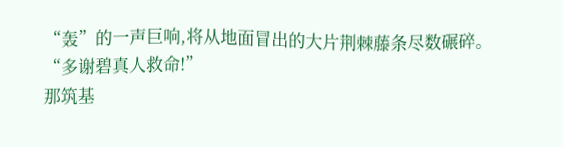“轰”的一声巨响,将从地面冒出的大片荆棘藤条尽数碾碎。
“多谢碧真人救命!”
那筑基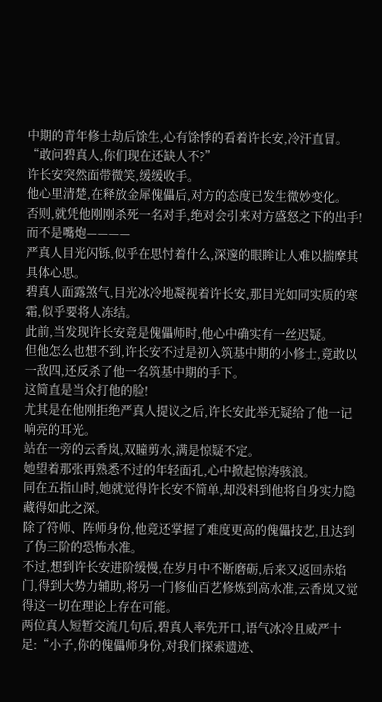中期的青年修士劫后馀生,心有馀悸的看着许长安,冷汗直冒。
“敢问碧真人,你们现在还缺人不?”
许长安突然面带微笑,缓缓收手。
他心里清楚,在释放金犀傀儡后,对方的态度已发生微妙变化。
否则,就凭他刚刚杀死一名对手,绝对会引来对方盛怒之下的出手!
而不是嘴炮————
严真人目光闪铄,似乎在思忖着什么,深邃的眼眸让人难以揣摩其具体心思。
碧真人面露煞气,目光冰冷地凝视着许长安,那目光如同实质的寒霜,似乎要将人冻结。
此前,当发现许长安竟是傀儡师时,他心中确实有一丝迟疑。
但他怎么也想不到,许长安不过是初入筑基中期的小修士,竟敢以一敌四,还反杀了他一名筑基中期的手下。
这简直是当众打他的脸!
尤其是在他刚拒绝严真人提议之后,许长安此举无疑给了他一记响亮的耳光。
站在一旁的云香岚,双瞳剪水,满是惊疑不定。
她望着那张再熟悉不过的年轻面孔,心中掀起惊涛骇浪。
同在五指山时,她就觉得许长安不简单,却没料到他将自身实力隐藏得如此之深。
除了符师、阵师身份,他竟还掌握了难度更高的傀儡技艺,且达到了伪三阶的恐怖水准。
不过,想到许长安进阶缓慢,在岁月中不断磨砺,后来又返回赤焰门,得到大势力辅助,将另一门修仙百艺修炼到高水准,云香岚又觉得这一切在理论上存在可能。
两位真人短暂交流几句后,碧真人率先开口,语气冰冷且威严十足:“小子,你的傀儡师身份,对我们探索遗迹、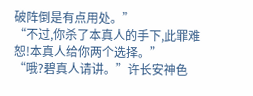破阵倒是有点用处。”
“不过,你杀了本真人的手下,此罪难恕!本真人给你两个选择。”
“哦?碧真人请讲。”许长安神色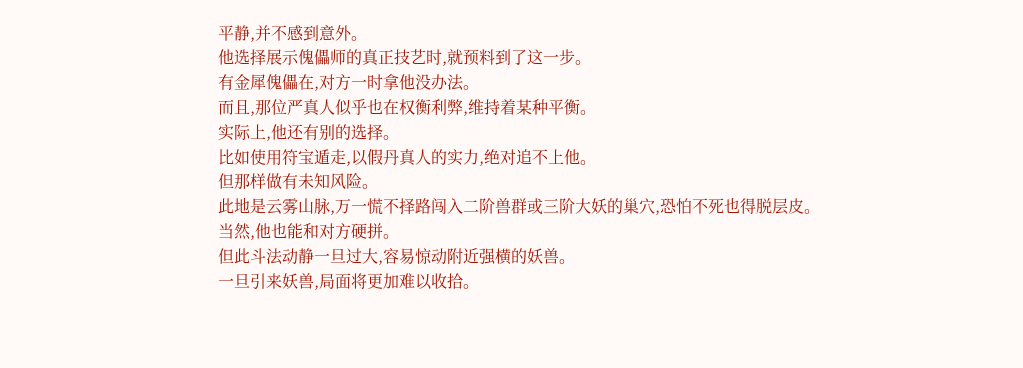平静,并不感到意外。
他选择展示傀儡师的真正技艺时,就预料到了这一步。
有金犀傀儡在,对方一时拿他没办法。
而且,那位严真人似乎也在权衡利弊,维持着某种平衡。
实际上,他还有别的选择。
比如使用符宝遁走,以假丹真人的实力,绝对追不上他。
但那样做有未知风险。
此地是云雾山脉,万一慌不择路闯入二阶兽群或三阶大妖的巢穴,恐怕不死也得脱层皮。
当然,他也能和对方硬拼。
但此斗法动静一旦过大,容易惊动附近强横的妖兽。
一旦引来妖兽,局面将更加难以收拾。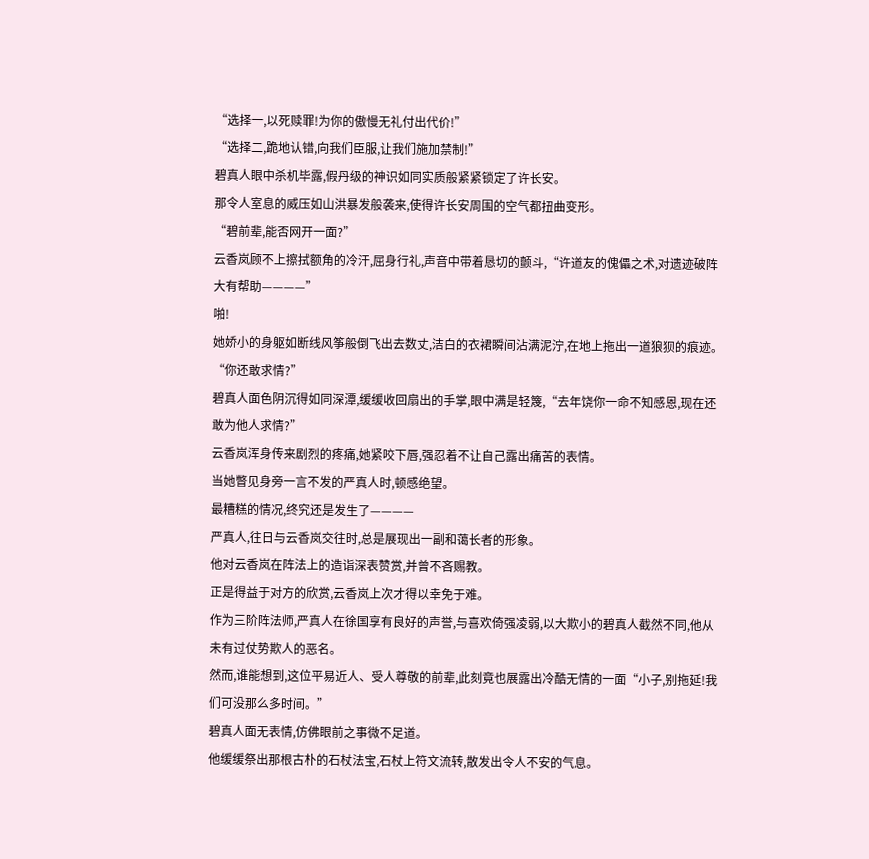“选择一,以死赎罪!为你的傲慢无礼付出代价!”
“选择二,跪地认错,向我们臣服,让我们施加禁制!”
碧真人眼中杀机毕露,假丹级的神识如同实质般紧紧锁定了许长安。
那令人室息的威压如山洪暴发般袭来,使得许长安周围的空气都扭曲变形。
“碧前辈,能否网开一面?”
云香岚顾不上擦拭额角的冷汗,屈身行礼,声音中带着恳切的颤斗,“许道友的傀儡之术,对遗迹破阵大有帮助————”
啪!
她娇小的身躯如断线风筝般倒飞出去数丈,洁白的衣裙瞬间沾满泥泞,在地上拖出一道狼狈的痕迹。
“你还敢求情?”
碧真人面色阴沉得如同深潭,缓缓收回扇出的手掌,眼中满是轻篾,“去年饶你一命不知感恩,现在还敢为他人求情?”
云香岚浑身传来剧烈的疼痛,她紧咬下唇,强忍着不让自己露出痛苦的表情。
当她瞥见身旁一言不发的严真人时,顿感绝望。
最糟糕的情况,终究还是发生了————
严真人,往日与云香岚交往时,总是展现出一副和蔼长者的形象。
他对云香岚在阵法上的造诣深表赞赏,并曾不吝赐教。
正是得益于对方的欣赏,云香岚上次才得以幸免于难。
作为三阶阵法师,严真人在徐国享有良好的声誉,与喜欢倚强凌弱,以大欺小的碧真人截然不同,他从未有过仗势欺人的恶名。
然而,谁能想到,这位平易近人、受人尊敬的前辈,此刻竟也展露出冷酷无情的一面“小子,别拖延!我们可没那么多时间。”
碧真人面无表情,仿佛眼前之事微不足道。
他缓缓祭出那根古朴的石杖法宝,石杖上符文流转,散发出令人不安的气息。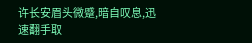许长安眉头微蹙,暗自叹息,迅速翻手取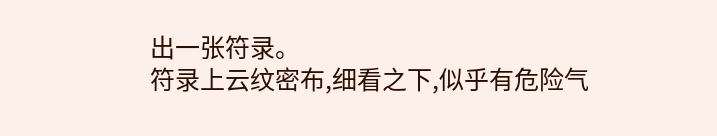出一张符录。
符录上云纹密布,细看之下,似乎有危险气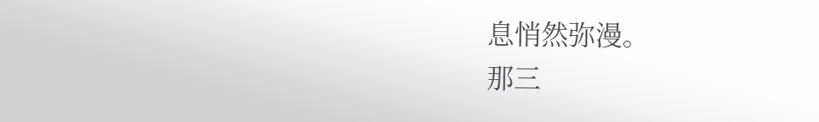息悄然弥漫。
那三